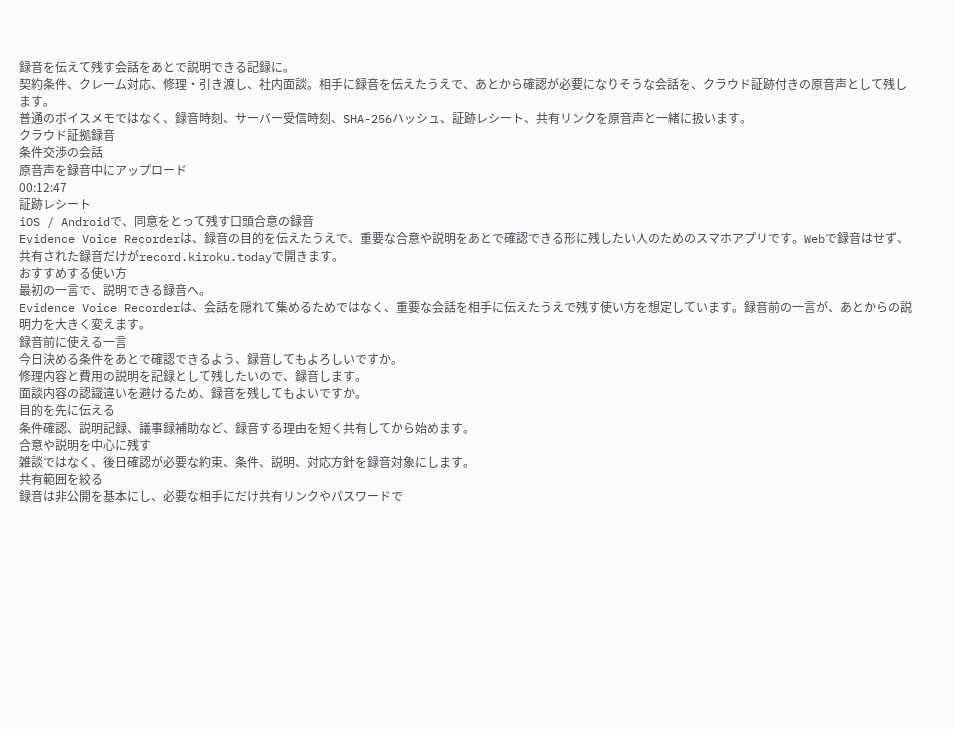録音を伝えて残す会話をあとで説明できる記録に。
契約条件、クレーム対応、修理・引き渡し、社内面談。相手に録音を伝えたうえで、あとから確認が必要になりそうな会話を、クラウド証跡付きの原音声として残します。
普通のボイスメモではなく、録音時刻、サーバー受信時刻、SHA-256ハッシュ、証跡レシート、共有リンクを原音声と一緒に扱います。
クラウド証拠録音
条件交渉の会話
原音声を録音中にアップロード
00:12:47
証跡レシート
iOS / Androidで、同意をとって残す口頭合意の録音
Evidence Voice Recorderは、録音の目的を伝えたうえで、重要な合意や説明をあとで確認できる形に残したい人のためのスマホアプリです。Webで録音はせず、共有された録音だけがrecord.kiroku.todayで開きます。
おすすめする使い方
最初の一言で、説明できる録音へ。
Evidence Voice Recorderは、会話を隠れて集めるためではなく、重要な会話を相手に伝えたうえで残す使い方を想定しています。録音前の一言が、あとからの説明力を大きく変えます。
録音前に使える一言
今日決める条件をあとで確認できるよう、録音してもよろしいですか。
修理内容と費用の説明を記録として残したいので、録音します。
面談内容の認識違いを避けるため、録音を残してもよいですか。
目的を先に伝える
条件確認、説明記録、議事録補助など、録音する理由を短く共有してから始めます。
合意や説明を中心に残す
雑談ではなく、後日確認が必要な約束、条件、説明、対応方針を録音対象にします。
共有範囲を絞る
録音は非公開を基本にし、必要な相手にだけ共有リンクやパスワードで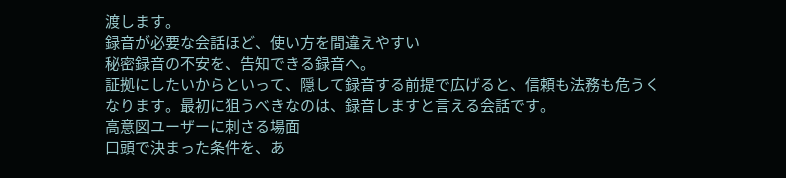渡します。
録音が必要な会話ほど、使い方を間違えやすい
秘密録音の不安を、告知できる録音へ。
証拠にしたいからといって、隠して録音する前提で広げると、信頼も法務も危うくなります。最初に狙うべきなのは、録音しますと言える会話です。
高意図ユーザーに刺さる場面
口頭で決まった条件を、あ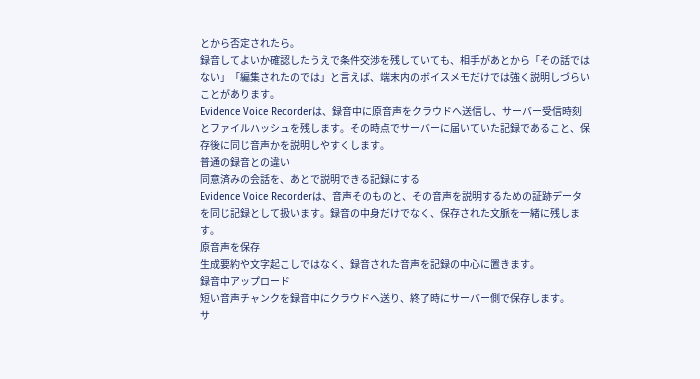とから否定されたら。
録音してよいか確認したうえで条件交渉を残していても、相手があとから「その話ではない」「編集されたのでは」と言えば、端末内のボイスメモだけでは強く説明しづらいことがあります。
Evidence Voice Recorderは、録音中に原音声をクラウドへ送信し、サーバー受信時刻とファイルハッシュを残します。その時点でサーバーに届いていた記録であること、保存後に同じ音声かを説明しやすくします。
普通の録音との違い
同意済みの会話を、あとで説明できる記録にする
Evidence Voice Recorderは、音声そのものと、その音声を説明するための証跡データを同じ記録として扱います。録音の中身だけでなく、保存された文脈を一緒に残します。
原音声を保存
生成要約や文字起こしではなく、録音された音声を記録の中心に置きます。
録音中アップロード
短い音声チャンクを録音中にクラウドへ送り、終了時にサーバー側で保存します。
サ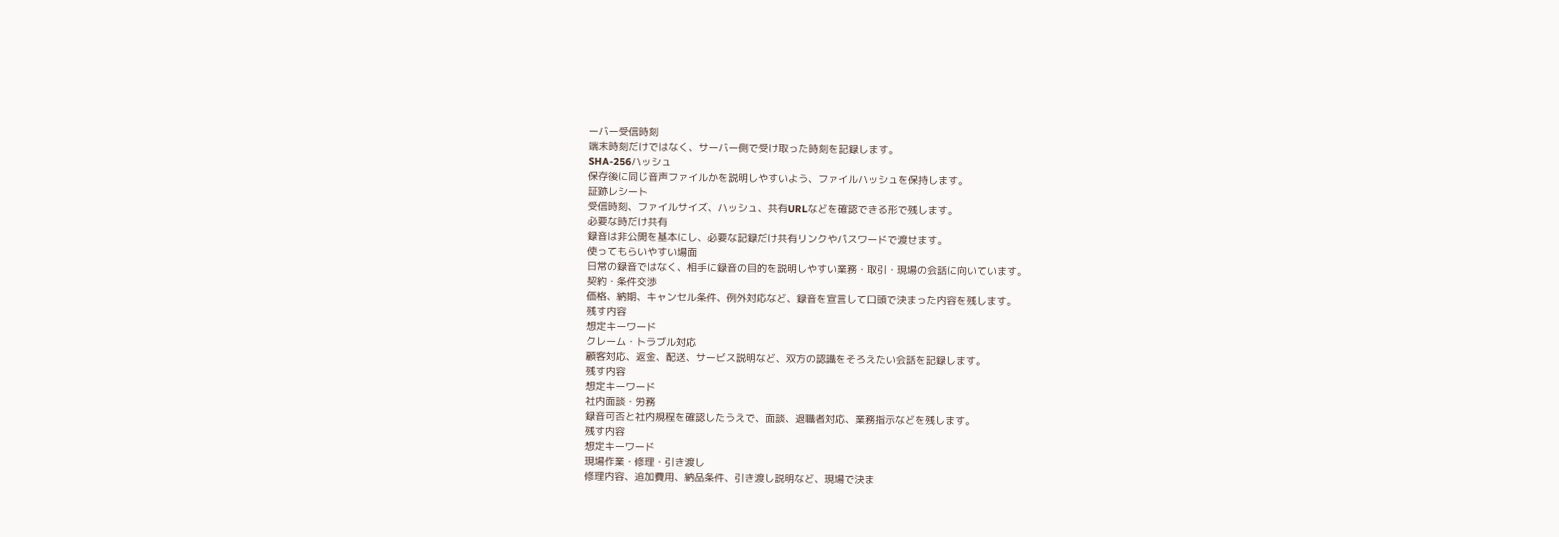ーバー受信時刻
端末時刻だけではなく、サーバー側で受け取った時刻を記録します。
SHA-256ハッシュ
保存後に同じ音声ファイルかを説明しやすいよう、ファイルハッシュを保持します。
証跡レシート
受信時刻、ファイルサイズ、ハッシュ、共有URLなどを確認できる形で残します。
必要な時だけ共有
録音は非公開を基本にし、必要な記録だけ共有リンクやパスワードで渡せます。
使ってもらいやすい場面
日常の録音ではなく、相手に録音の目的を説明しやすい業務・取引・現場の会話に向いています。
契約・条件交渉
価格、納期、キャンセル条件、例外対応など、録音を宣言して口頭で決まった内容を残します。
残す内容
想定キーワード
クレーム・トラブル対応
顧客対応、返金、配送、サービス説明など、双方の認識をそろえたい会話を記録します。
残す内容
想定キーワード
社内面談・労務
録音可否と社内規程を確認したうえで、面談、退職者対応、業務指示などを残します。
残す内容
想定キーワード
現場作業・修理・引き渡し
修理内容、追加費用、納品条件、引き渡し説明など、現場で決ま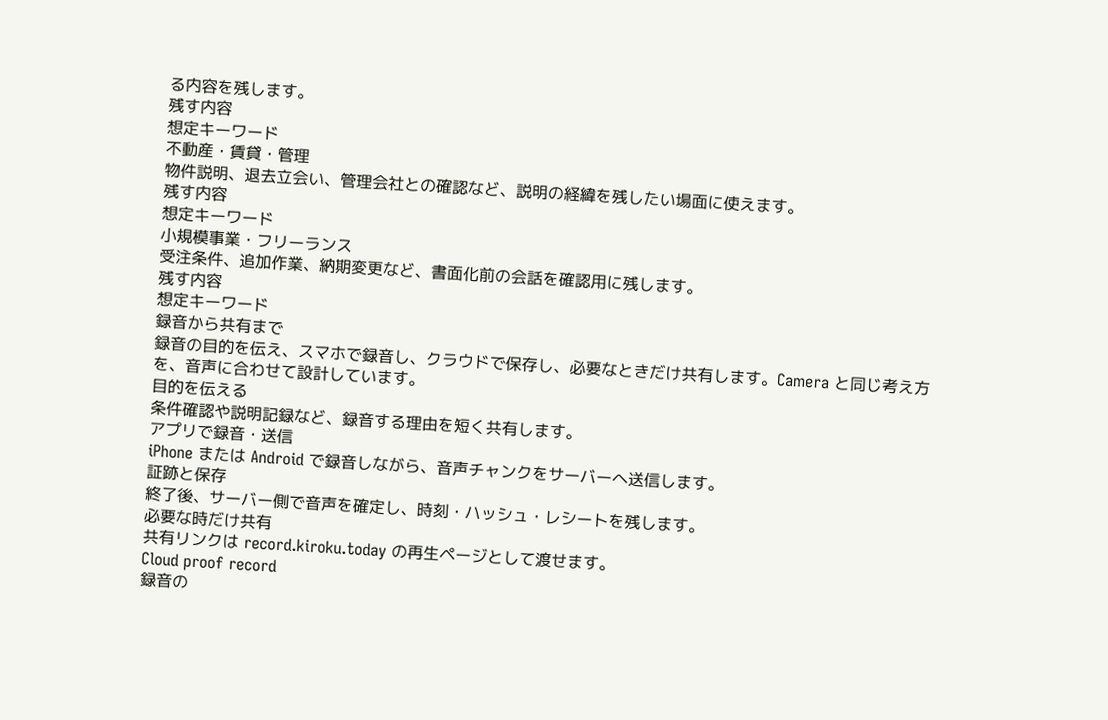る内容を残します。
残す内容
想定キーワード
不動産・賃貸・管理
物件説明、退去立会い、管理会社との確認など、説明の経緯を残したい場面に使えます。
残す内容
想定キーワード
小規模事業・フリーランス
受注条件、追加作業、納期変更など、書面化前の会話を確認用に残します。
残す内容
想定キーワード
録音から共有まで
録音の目的を伝え、スマホで録音し、クラウドで保存し、必要なときだけ共有します。Camera と同じ考え方を、音声に合わせて設計しています。
目的を伝える
条件確認や説明記録など、録音する理由を短く共有します。
アプリで録音・送信
iPhone または Android で録音しながら、音声チャンクをサーバーへ送信します。
証跡と保存
終了後、サーバー側で音声を確定し、時刻・ハッシュ・レシートを残します。
必要な時だけ共有
共有リンクは record.kiroku.today の再生ページとして渡せます。
Cloud proof record
録音の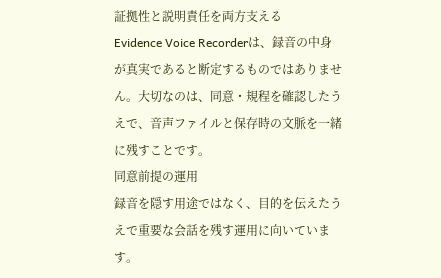証拠性と説明責任を両方支える
Evidence Voice Recorderは、録音の中身が真実であると断定するものではありません。大切なのは、同意・規程を確認したうえで、音声ファイルと保存時の文脈を一緒に残すことです。
同意前提の運用
録音を隠す用途ではなく、目的を伝えたうえで重要な会話を残す運用に向いています。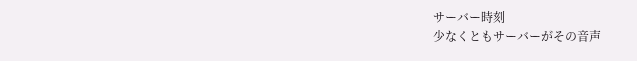サーバー時刻
少なくともサーバーがその音声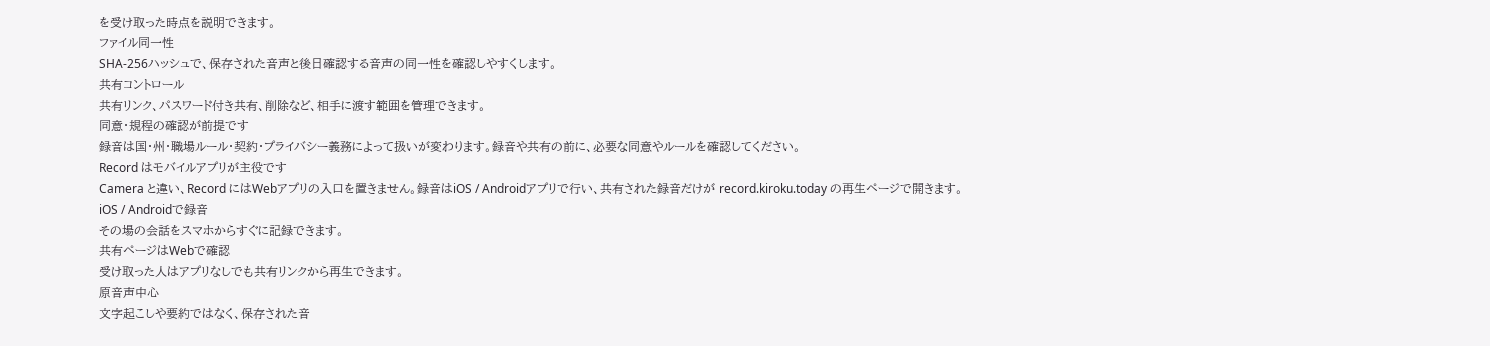を受け取った時点を説明できます。
ファイル同一性
SHA-256ハッシュで、保存された音声と後日確認する音声の同一性を確認しやすくします。
共有コントロール
共有リンク、パスワード付き共有、削除など、相手に渡す範囲を管理できます。
同意・規程の確認が前提です
録音は国・州・職場ルール・契約・プライバシー義務によって扱いが変わります。録音や共有の前に、必要な同意やルールを確認してください。
Record はモバイルアプリが主役です
Camera と違い、Record にはWebアプリの入口を置きません。録音はiOS / Androidアプリで行い、共有された録音だけが record.kiroku.today の再生ページで開きます。
iOS / Androidで録音
その場の会話をスマホからすぐに記録できます。
共有ページはWebで確認
受け取った人はアプリなしでも共有リンクから再生できます。
原音声中心
文字起こしや要約ではなく、保存された音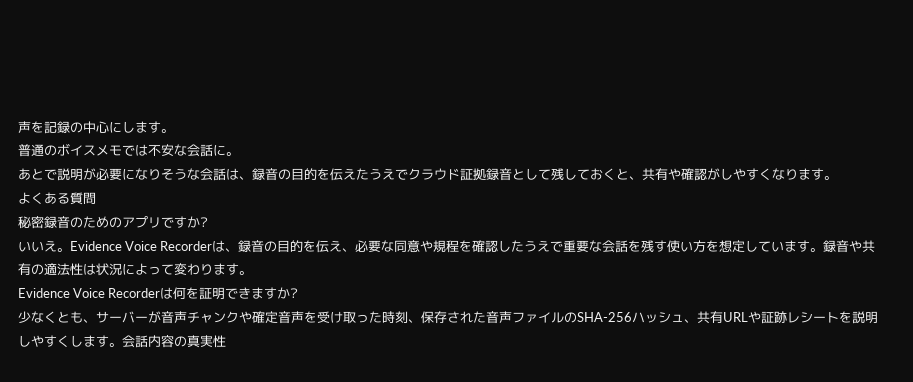声を記録の中心にします。
普通のボイスメモでは不安な会話に。
あとで説明が必要になりそうな会話は、録音の目的を伝えたうえでクラウド証拠録音として残しておくと、共有や確認がしやすくなります。
よくある質問
秘密録音のためのアプリですか?
いいえ。Evidence Voice Recorderは、録音の目的を伝え、必要な同意や規程を確認したうえで重要な会話を残す使い方を想定しています。録音や共有の適法性は状況によって変わります。
Evidence Voice Recorderは何を証明できますか?
少なくとも、サーバーが音声チャンクや確定音声を受け取った時刻、保存された音声ファイルのSHA-256ハッシュ、共有URLや証跡レシートを説明しやすくします。会話内容の真実性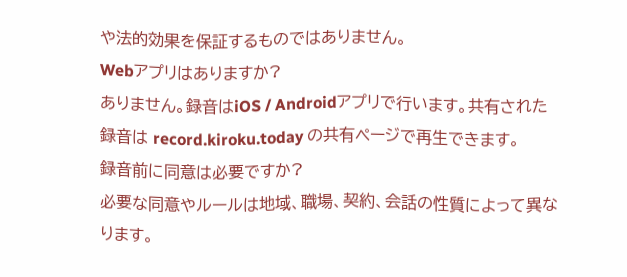や法的効果を保証するものではありません。
Webアプリはありますか?
ありません。録音はiOS / Androidアプリで行います。共有された録音は record.kiroku.today の共有ページで再生できます。
録音前に同意は必要ですか?
必要な同意やルールは地域、職場、契約、会話の性質によって異なります。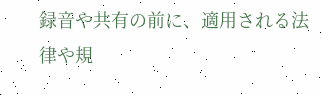録音や共有の前に、適用される法律や規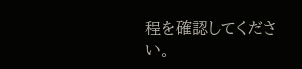程を確認してください。